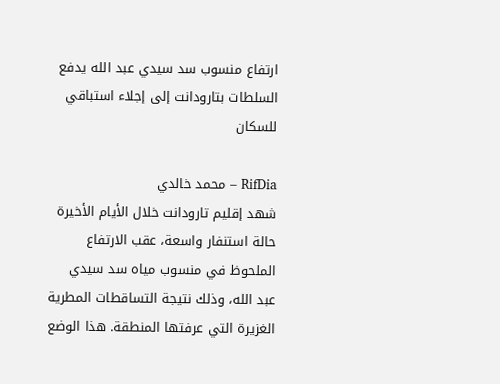ارتفاع منسوب سد سيدي عبد الله يدفع السلطات بتارودانت إلى إجلاء استباقي للسكان

RifDia – محمد خالدي
شهد إقليم تارودانت خلال الأيام الأخيرة حالة استنفار واسعة، عقب الارتفاع الملحوظ في منسوب مياه سد سيدي عبد الله، وذلك نتيجة التساقطات المطرية الغزيرة التي عرفتها المنطقة. هذا الوضع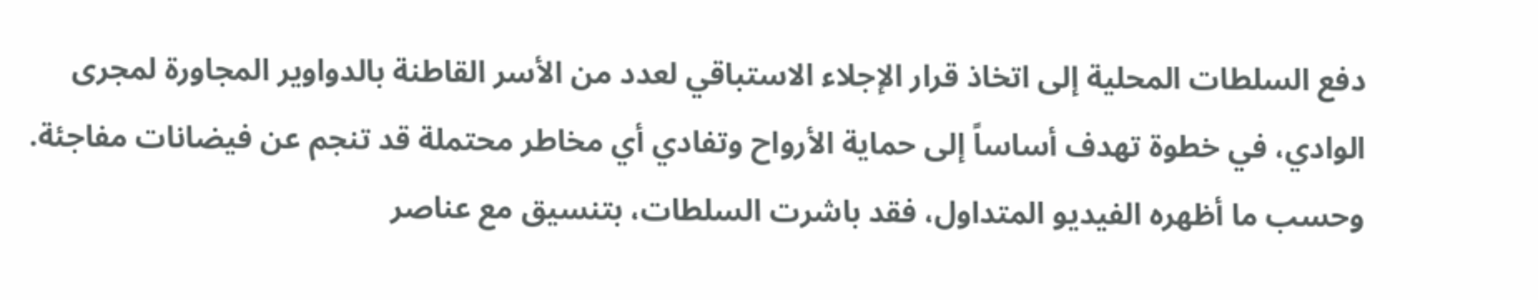دفع السلطات المحلية إلى اتخاذ قرار الإجلاء الاستباقي لعدد من الأسر القاطنة بالدواوير المجاورة لمجرى الوادي، في خطوة تهدف أساساً إلى حماية الأرواح وتفادي أي مخاطر محتملة قد تنجم عن فيضانات مفاجئة.
وحسب ما أظهره الفيديو المتداول، فقد باشرت السلطات، بتنسيق مع عناصر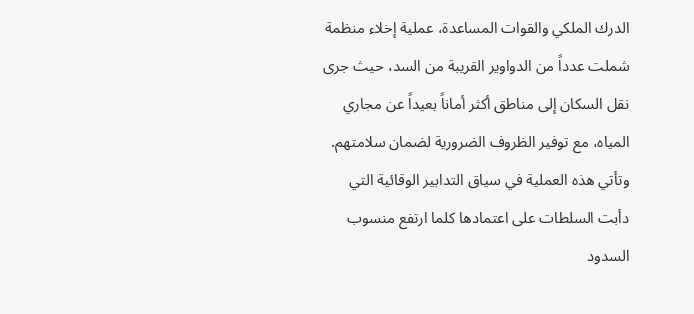الدرك الملكي والقوات المساعدة، عملية إخلاء منظمة شملت عدداً من الدواوير القريبة من السد، حيث جرى نقل السكان إلى مناطق أكثر أماناً بعيداً عن مجاري المياه، مع توفير الظروف الضرورية لضمان سلامتهم. وتأتي هذه العملية في سياق التدابير الوقائية التي دأبت السلطات على اعتمادها كلما ارتفع منسوب السدود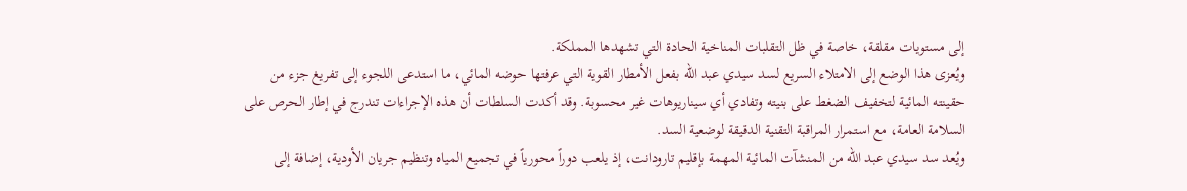إلى مستويات مقلقة، خاصة في ظل التقلبات المناخية الحادة التي تشهدها المملكة.
ويُعزى هذا الوضع إلى الامتلاء السريع لسد سيدي عبد الله بفعل الأمطار القوية التي عرفتها حوضه المائي، ما استدعى اللجوء إلى تفريغ جزء من حقينته المائية لتخفيف الضغط على بنيته وتفادي أي سيناريوهات غير محسوبة. وقد أكدت السلطات أن هذه الإجراءات تندرج في إطار الحرص على السلامة العامة، مع استمرار المراقبة التقنية الدقيقة لوضعية السد.
ويُعد سد سيدي عبد الله من المنشآت المائية المهمة بإقليم تارودانت، إذ يلعب دوراً محورياً في تجميع المياه وتنظيم جريان الأودية، إضافة إلى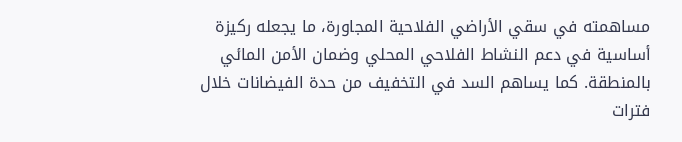مساهمته في سقي الأراضي الفلاحية المجاورة، ما يجعله ركيزة أساسية في دعم النشاط الفلاحي المحلي وضمان الأمن المائي بالمنطقة. كما يساهم السد في التخفيف من حدة الفيضانات خلال فترات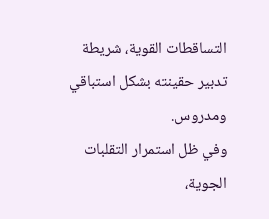التساقطات القوية، شريطة تدبير حقينته بشكل استباقي ومدروس.
وفي ظل استمرار التقلبات الجوية،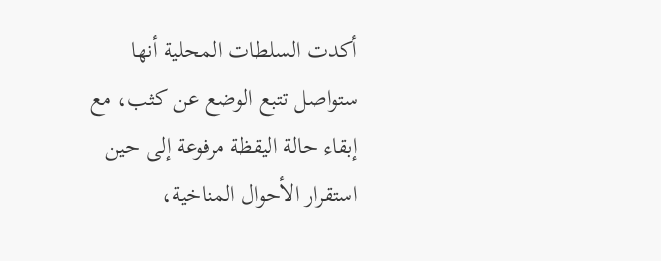أكدت السلطات المحلية أنها ستواصل تتبع الوضع عن كثب، مع إبقاء حالة اليقظة مرفوعة إلى حين استقرار الأحوال المناخية،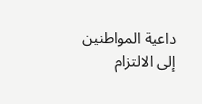داعية المواطنين إلى الالتزام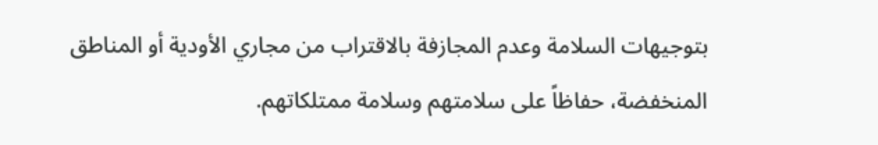بتوجيهات السلامة وعدم المجازفة بالاقتراب من مجاري الأودية أو المناطق المنخفضة، حفاظاً على سلامتهم وسلامة ممتلكاتهم.